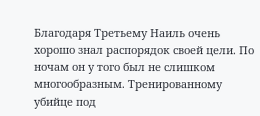Благодаря Третьему Наиль очень хорошо знал распорядок своей цели. По ночам он у того был не слишком многообразным. Тренированному убийце под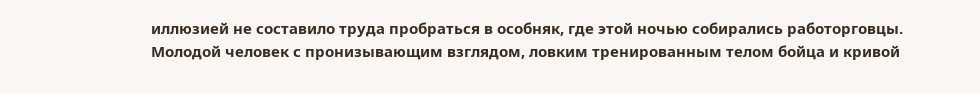иллюзией не составило труда пробраться в особняк, где этой ночью собирались работорговцы. Молодой человек с пронизывающим взглядом, ловким тренированным телом бойца и кривой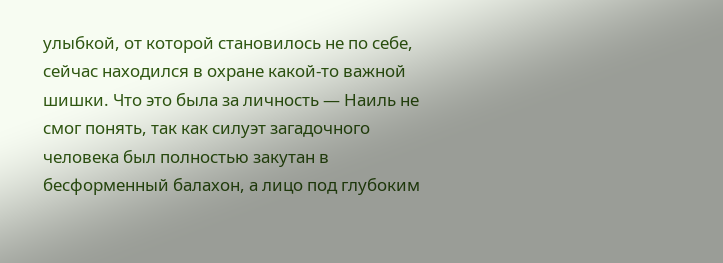улыбкой, от которой становилось не по себе, сейчас находился в охране какой-то важной шишки. Что это была за личность — Наиль не смог понять, так как силуэт загадочного человека был полностью закутан в бесформенный балахон, а лицо под глубоким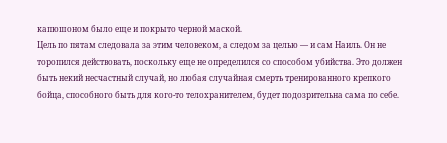капюшоном было еще и покрыто черной маской.
Цель по пятам следовала за этим человеком, а следом за целью — и сам Наиль. Он не торопился действовать, поскольку еще не определился со способом убийства. Это должен быть некий несчастный случай, но любая случайная смерть тренированного крепкого бойца, способного быть для кого-то телохранителем, будет подозрительна сама по себе.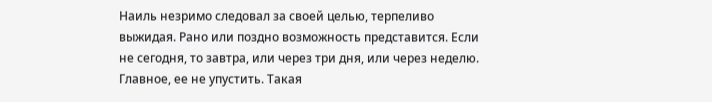Наиль незримо следовал за своей целью, терпеливо выжидая. Рано или поздно возможность представится. Если не сегодня, то завтра, или через три дня, или через неделю. Главное, ее не упустить. Такая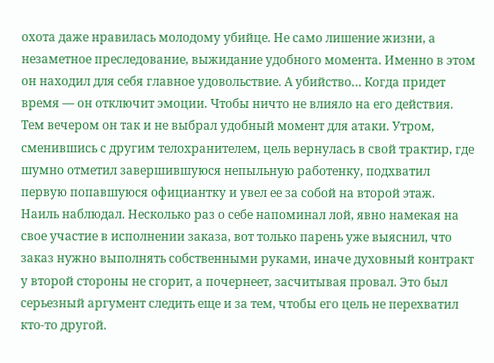охота даже нравилась молодому убийце. Не само лишение жизни, а незаметное преследование, выжидание удобного момента. Именно в этом он находил для себя главное удовольствие. А убийство… Когда придет время — он отключит эмоции. Чтобы ничто не влияло на его действия.
Тем вечером он так и не выбрал удобный момент для атаки. Утром, сменившись с другим телохранителем, цель вернулась в свой трактир, где шумно отметил завершившуюся непыльную работенку, подхватил первую попавшуюся официантку и увел ее за собой на второй этаж.
Наиль наблюдал. Несколько раз о себе напоминал лой, явно намекая на свое участие в исполнении заказа, вот только парень уже выяснил, что заказ нужно выполнять собственными руками, иначе духовный контракт у второй стороны не сгорит, а почернеет, засчитывая провал. Это был серьезный аргумент следить еще и за тем, чтобы его цель не перехватил кто-то другой.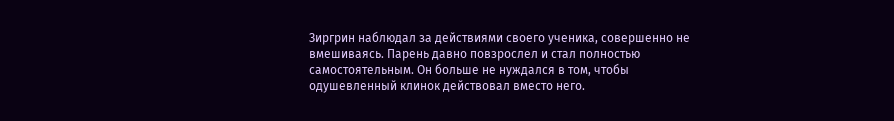Зиргрин наблюдал за действиями своего ученика, совершенно не вмешиваясь. Парень давно повзрослел и стал полностью самостоятельным. Он больше не нуждался в том, чтобы одушевленный клинок действовал вместо него.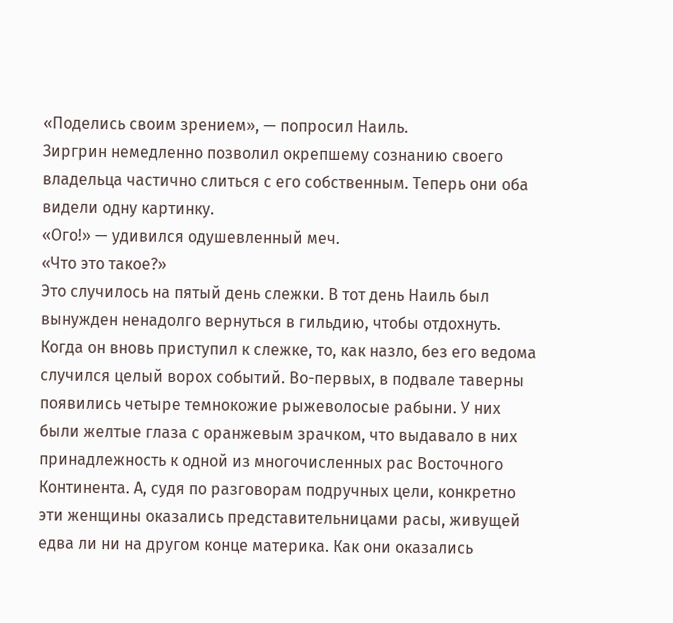«Поделись своим зрением», — попросил Наиль.
Зиргрин немедленно позволил окрепшему сознанию своего владельца частично слиться с его собственным. Теперь они оба видели одну картинку.
«Ого!» — удивился одушевленный меч.
«Что это такое?»
Это случилось на пятый день слежки. В тот день Наиль был вынужден ненадолго вернуться в гильдию, чтобы отдохнуть. Когда он вновь приступил к слежке, то, как назло, без его ведома случился целый ворох событий. Во-первых, в подвале таверны появились четыре темнокожие рыжеволосые рабыни. У них были желтые глаза с оранжевым зрачком, что выдавало в них принадлежность к одной из многочисленных рас Восточного Континента. А, судя по разговорам подручных цели, конкретно эти женщины оказались представительницами расы, живущей едва ли ни на другом конце материка. Как они оказались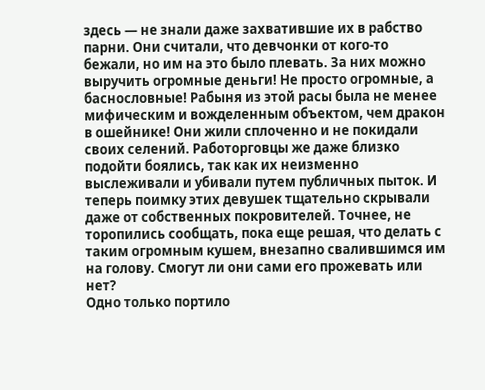здесь — не знали даже захватившие их в рабство парни. Они считали, что девчонки от кого-то бежали, но им на это было плевать. За них можно выручить огромные деньги! Не просто огромные, а баснословные! Рабыня из этой расы была не менее мифическим и вожделенным объектом, чем дракон в ошейнике! Они жили сплоченно и не покидали своих селений. Работорговцы же даже близко подойти боялись, так как их неизменно выслеживали и убивали путем публичных пыток. И теперь поимку этих девушек тщательно скрывали даже от собственных покровителей. Точнее, не торопились сообщать, пока еще решая, что делать с таким огромным кушем, внезапно свалившимся им на голову. Смогут ли они сами его прожевать или нет?
Одно только портило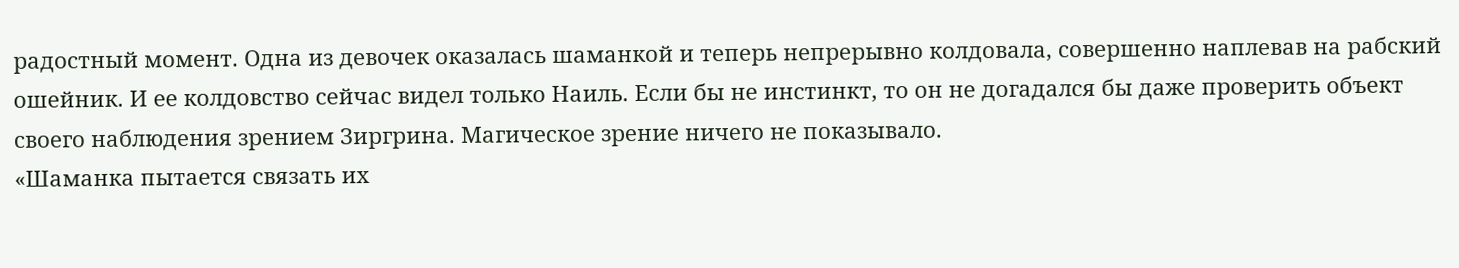радостный момент. Одна из девочек оказалась шаманкой и теперь непрерывно колдовала, совершенно наплевав на рабский ошейник. И ее колдовство сейчас видел только Наиль. Если бы не инстинкт, то он не догадался бы даже проверить объект своего наблюдения зрением Зиргрина. Магическое зрение ничего не показывало.
«Шаманка пытается связать их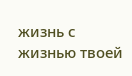жизнь с жизнью твоей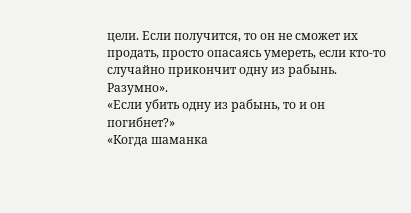цели. Если получится, то он не сможет их продать, просто опасаясь умереть, если кто-то случайно прикончит одну из рабынь. Разумно».
«Если убить одну из рабынь, то и он погибнет?»
«Когда шаманка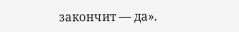закончит — да».